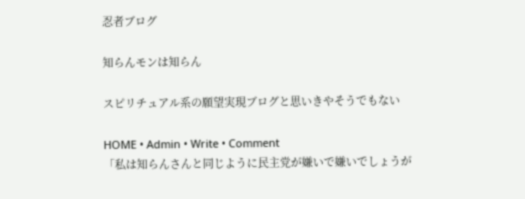忍者ブログ

知らんモンは知らん

スピリチュアル系の願望実現ブログと思いきやそうでもない

HOME • Admin • Write • Comment
「私は知らんさんと同じように民主党が嫌いで嫌いでしょうが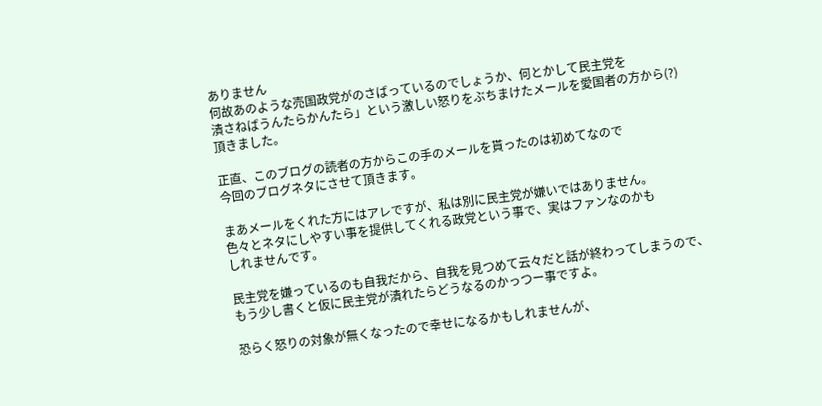ありません
何故あのような売国政党がのさばっているのでしょうか、何とかして民主党を
潰さねばうんたらかんたら」という激しい怒りをぶちまけたメールを愛国者の方から(?)
頂きました。

正直、このブログの読者の方からこの手のメールを貰ったのは初めてなので
今回のブログネタにさせて頂きます。

まあメールをくれた方にはアレですが、私は別に民主党が嫌いではありません。
色々とネタにしやすい事を提供してくれる政党という事で、実はファンなのかも
しれませんです。

民主党を嫌っているのも自我だから、自我を見つめて云々だと話が終わってしまうので、
もう少し書くと仮に民主党が潰れたらどうなるのかっつー事ですよ。

恐らく怒りの対象が無くなったので幸せになるかもしれませんが、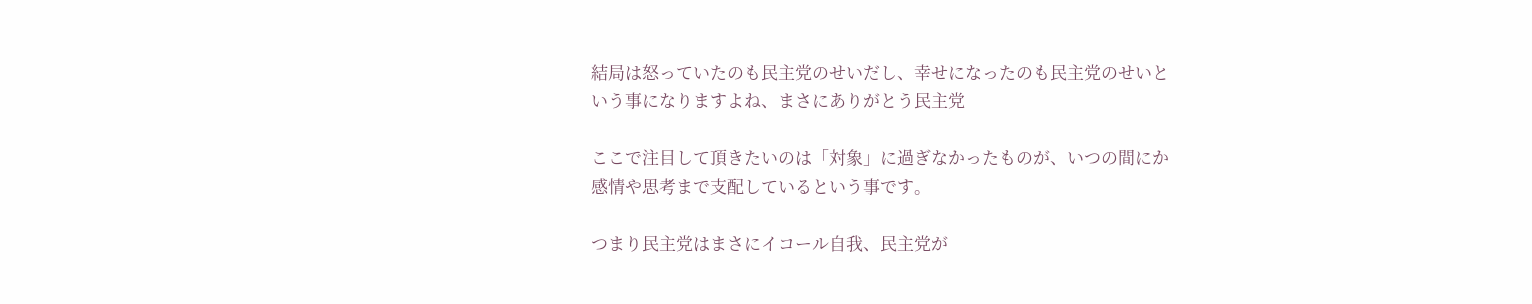結局は怒っていたのも民主党のせいだし、幸せになったのも民主党のせいと
いう事になりますよね、まさにありがとう民主党

ここで注目して頂きたいのは「対象」に過ぎなかったものが、いつの間にか
感情や思考まで支配しているという事です。

つまり民主党はまさにイコール自我、民主党が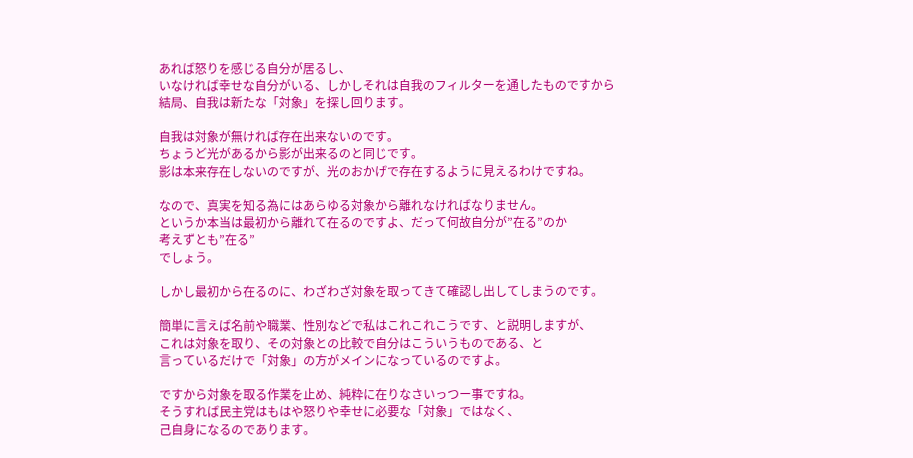あれば怒りを感じる自分が居るし、
いなければ幸せな自分がいる、しかしそれは自我のフィルターを通したものですから
結局、自我は新たな「対象」を探し回ります。

自我は対象が無ければ存在出来ないのです。
ちょうど光があるから影が出来るのと同じです。
影は本来存在しないのですが、光のおかげで存在するように見えるわけですね。

なので、真実を知る為にはあらゆる対象から離れなければなりません。
というか本当は最初から離れて在るのですよ、だって何故自分が”在る”のか
考えずとも”在る”
でしょう。

しかし最初から在るのに、わざわざ対象を取ってきて確認し出してしまうのです。

簡単に言えば名前や職業、性別などで私はこれこれこうです、と説明しますが、
これは対象を取り、その対象との比較で自分はこういうものである、と
言っているだけで「対象」の方がメインになっているのですよ。

ですから対象を取る作業を止め、純粋に在りなさいっつー事ですね。
そうすれば民主党はもはや怒りや幸せに必要な「対象」ではなく、
己自身になるのであります。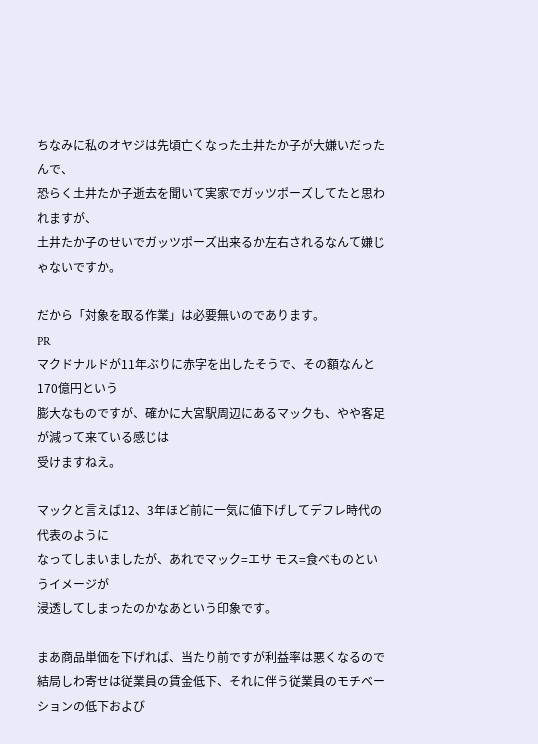ちなみに私のオヤジは先頃亡くなった土井たか子が大嫌いだったんで、
恐らく土井たか子逝去を聞いて実家でガッツポーズしてたと思われますが、
土井たか子のせいでガッツポーズ出来るか左右されるなんて嫌じゃないですか。

だから「対象を取る作業」は必要無いのであります。
PR
マクドナルドが11年ぶりに赤字を出したそうで、その額なんと170億円という
膨大なものですが、確かに大宮駅周辺にあるマックも、やや客足が減って来ている感じは
受けますねえ。

マックと言えば12、3年ほど前に一気に値下げしてデフレ時代の代表のように
なってしまいましたが、あれでマック=エサ モス=食べものというイメージが
浸透してしまったのかなあという印象です。

まあ商品単価を下げれば、当たり前ですが利益率は悪くなるので
結局しわ寄せは従業員の賃金低下、それに伴う従業員のモチベーションの低下および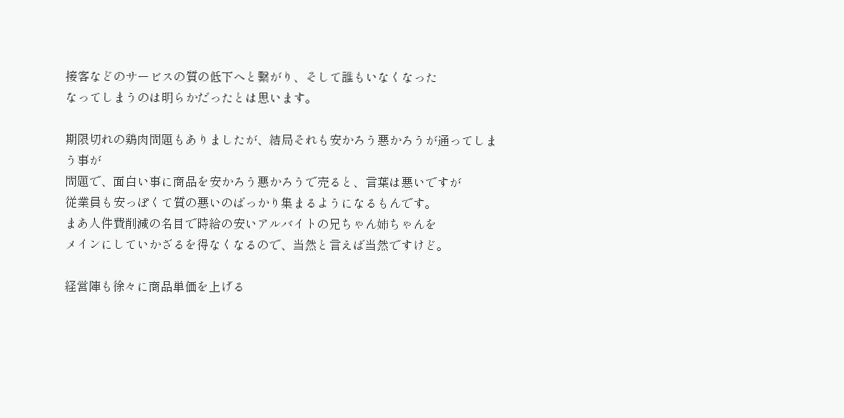接客などのサービスの質の低下へと繋がり、そして誰もいなくなった
なってしまうのは明らかだったとは思います。

期限切れの鶏肉問題もありましたが、結局それも安かろう悪かろうが通ってしまう事が
問題で、面白い事に商品を安かろう悪かろうで売ると、言葉は悪いですが
従業員も安っぽくて質の悪いのばっかり集まるようになるもんです。
まあ人件費削減の名目で時給の安いアルバイトの兄ちゃん姉ちゃんを
メインにしていかざるを得なくなるので、当然と言えば当然ですけど。

経営陣も徐々に商品単価を上げる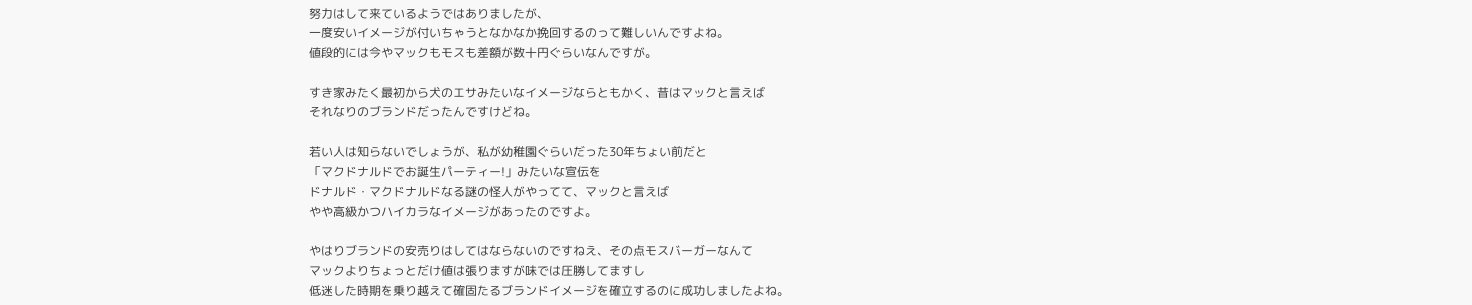努力はして来ているようではありましたが、
一度安いイメージが付いちゃうとなかなか挽回するのって難しいんですよね。
値段的には今やマックもモスも差額が数十円ぐらいなんですが。

すき家みたく最初から犬のエサみたいなイメージならともかく、昔はマックと言えば
それなりのブランドだったんですけどね。

若い人は知らないでしょうが、私が幼稚園ぐらいだった30年ちょい前だと
「マクドナルドでお誕生パーティー!」みたいな宣伝を
ドナルド・マクドナルドなる謎の怪人がやってて、マックと言えば
やや高級かつハイカラなイメージがあったのですよ。

やはりブランドの安売りはしてはならないのですねえ、その点モスバーガーなんて
マックよりちょっとだけ値は張りますが味では圧勝してますし
低迷した時期を乗り越えて確固たるブランドイメージを確立するのに成功しましたよね。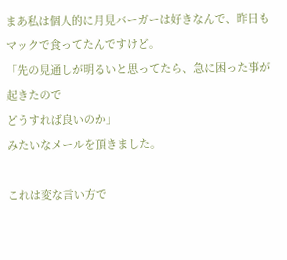まあ私は個人的に月見バーガーは好きなんで、昨日もマックで食ってたんですけど。
「先の見通しが明るいと思ってたら、急に困った事が起きたので
どうすれば良いのか」
みたいなメールを頂きました。

これは変な言い方で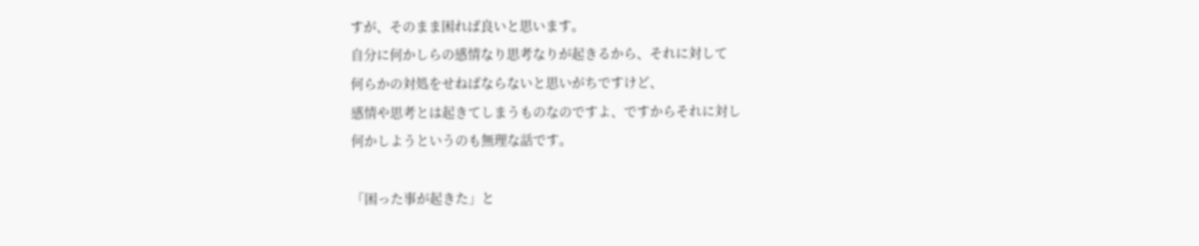すが、そのまま困れば良いと思います。
自分に何かしらの感情なり思考なりが起きるから、それに対して
何らかの対処をせねばならないと思いがちですけど、
感情や思考とは起きてしまうものなのですよ、ですからそれに対し
何かしようというのも無理な話です。

「困った事が起きた」と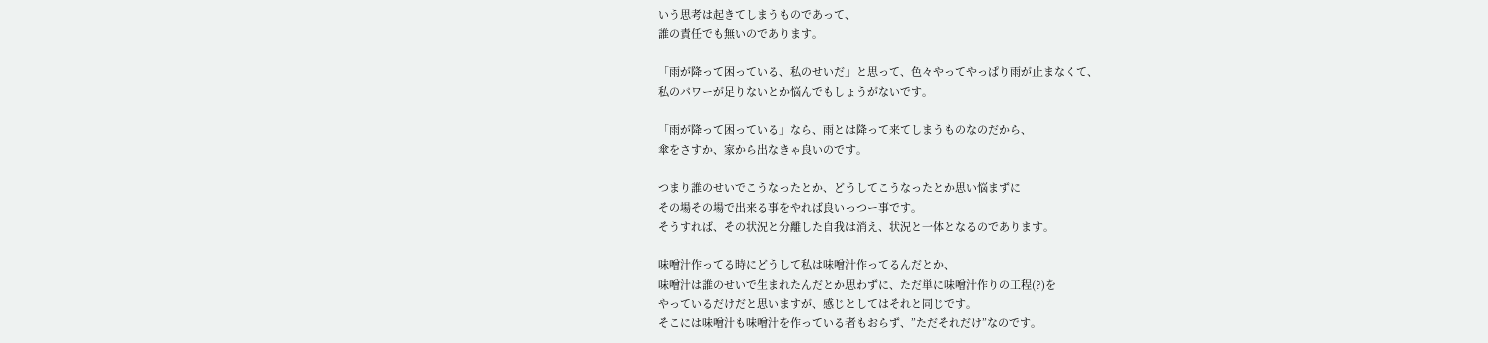いう思考は起きてしまうものであって、
誰の責任でも無いのであります。

「雨が降って困っている、私のせいだ」と思って、色々やってやっぱり雨が止まなくて、
私のパワーが足りないとか悩んでもしょうがないです。

「雨が降って困っている」なら、雨とは降って来てしまうものなのだから、
傘をさすか、家から出なきゃ良いのです。

つまり誰のせいでこうなったとか、どうしてこうなったとか思い悩まずに
その場その場で出来る事をやれば良いっつー事です。
そうすれば、その状況と分離した自我は消え、状況と一体となるのであります。

味噌汁作ってる時にどうして私は味噌汁作ってるんだとか、
味噌汁は誰のせいで生まれたんだとか思わずに、ただ単に味噌汁作りの工程(?)を
やっているだけだと思いますが、感じとしてはそれと同じです。
そこには味噌汁も味噌汁を作っている者もおらず、”ただそれだけ”なのです。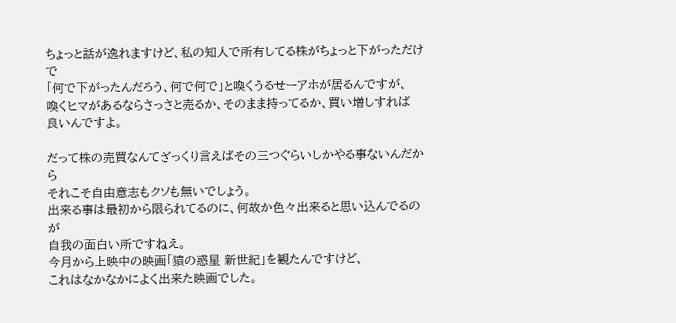ちょっと話が逸れますけど、私の知人で所有してる株がちょっと下がっただけで
「何で下がったんだろう、何で何で」と喚くうるせーアホが居るんですが、
喚くヒマがあるならさっさと売るか、そのまま持ってるか、買い増しすれば
良いんですよ。

だって株の売買なんてざっくり言えばその三つぐらいしかやる事ないんだから
それこそ自由意志もクソも無いでしょう。
出来る事は最初から限られてるのに、何故か色々出来ると思い込んでるのが
自我の面白い所ですねえ。
今月から上映中の映画「猿の惑星 新世紀」を観たんですけど、
これはなかなかによく出来た映画でした。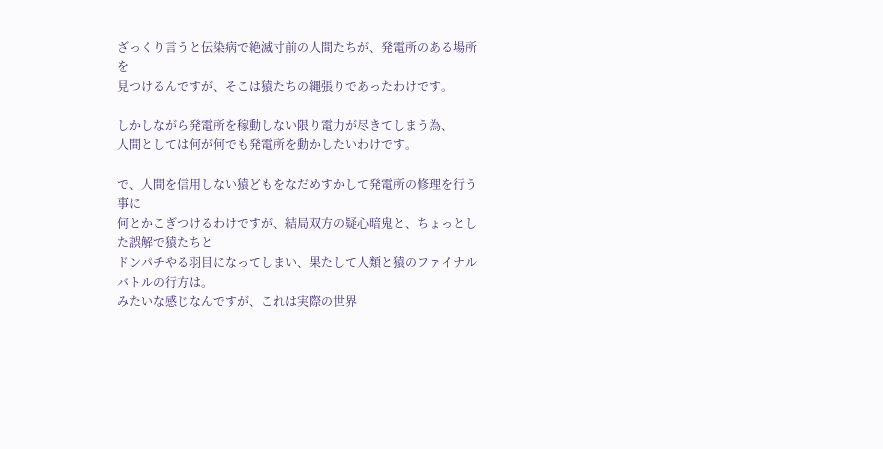ざっくり言うと伝染病で絶滅寸前の人間たちが、発電所のある場所を
見つけるんですが、そこは猿たちの縄張りであったわけです。

しかしながら発電所を稼動しない限り電力が尽きてしまう為、
人間としては何が何でも発電所を動かしたいわけです。

で、人間を信用しない猿どもをなだめすかして発電所の修理を行う事に
何とかこぎつけるわけですが、結局双方の疑心暗鬼と、ちょっとした誤解で猿たちと
ドンパチやる羽目になってしまい、果たして人類と猿のファイナルバトルの行方は。
みたいな感じなんですが、これは実際の世界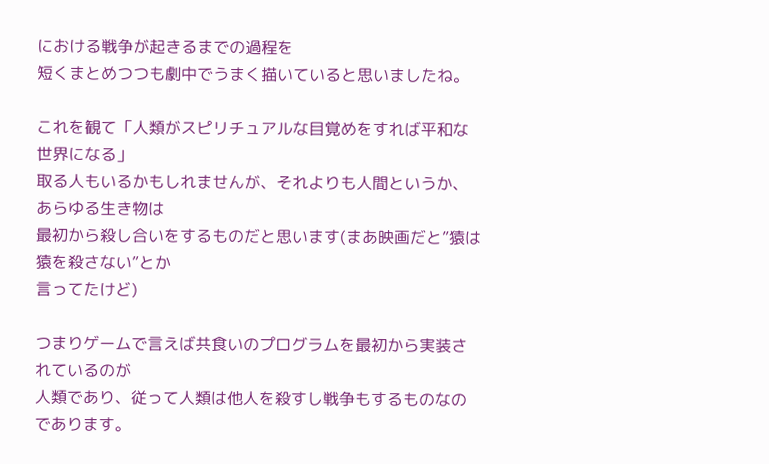における戦争が起きるまでの過程を
短くまとめつつも劇中でうまく描いていると思いましたね。

これを観て「人類がスピリチュアルな目覚めをすれば平和な世界になる」
取る人もいるかもしれませんが、それよりも人間というか、あらゆる生き物は
最初から殺し合いをするものだと思います(まあ映画だと”猿は猿を殺さない”とか
言ってたけど)

つまりゲームで言えば共食いのプログラムを最初から実装されているのが
人類であり、従って人類は他人を殺すし戦争もするものなのであります。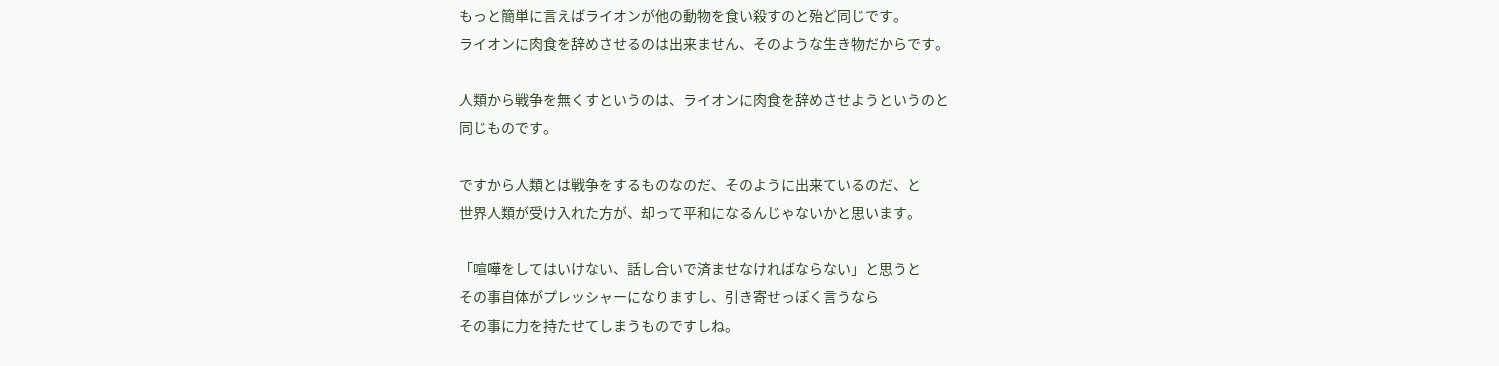もっと簡単に言えばライオンが他の動物を食い殺すのと殆ど同じです。
ライオンに肉食を辞めさせるのは出来ません、そのような生き物だからです。

人類から戦争を無くすというのは、ライオンに肉食を辞めさせようというのと
同じものです。

ですから人類とは戦争をするものなのだ、そのように出来ているのだ、と
世界人類が受け入れた方が、却って平和になるんじゃないかと思います。

「喧嘩をしてはいけない、話し合いで済ませなければならない」と思うと
その事自体がプレッシャーになりますし、引き寄せっぽく言うなら
その事に力を持たせてしまうものですしね。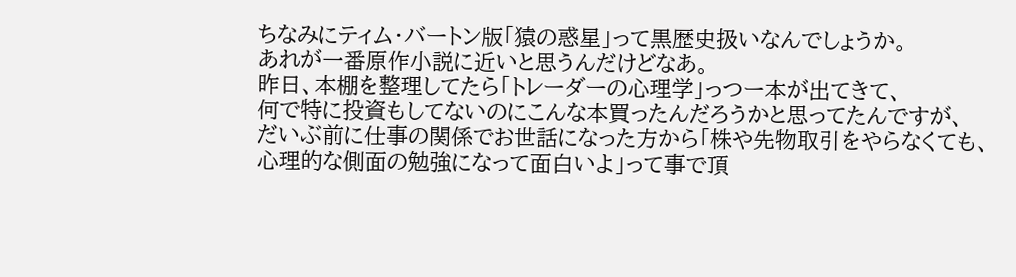ちなみにティム・バートン版「猿の惑星」って黒歴史扱いなんでしょうか。
あれが一番原作小説に近いと思うんだけどなあ。
昨日、本棚を整理してたら「トレーダーの心理学」っつー本が出てきて、
何で特に投資もしてないのにこんな本買ったんだろうかと思ってたんですが、
だいぶ前に仕事の関係でお世話になった方から「株や先物取引をやらなくても、
心理的な側面の勉強になって面白いよ」って事で頂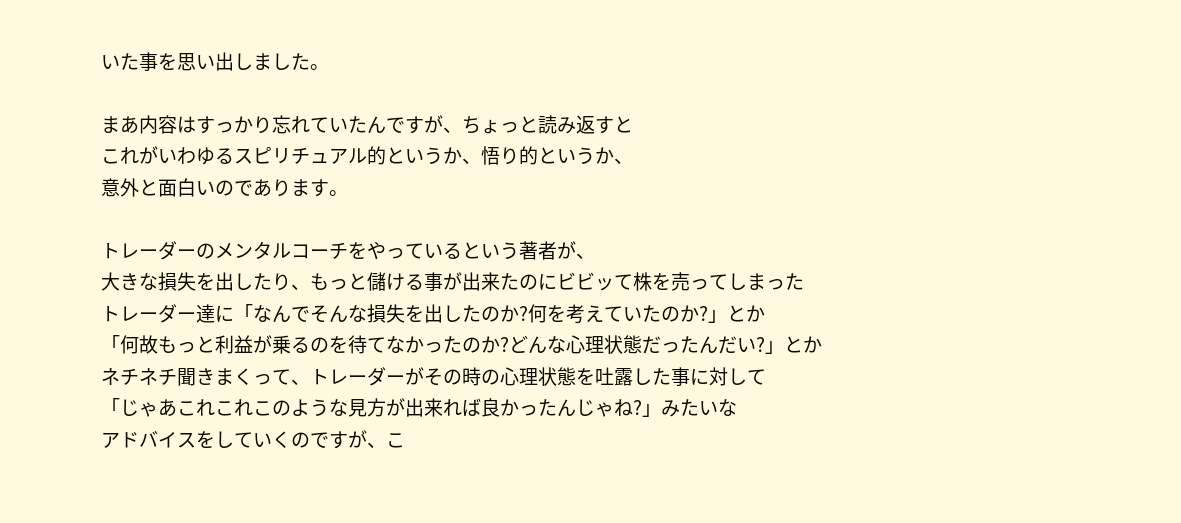いた事を思い出しました。

まあ内容はすっかり忘れていたんですが、ちょっと読み返すと
これがいわゆるスピリチュアル的というか、悟り的というか、
意外と面白いのであります。

トレーダーのメンタルコーチをやっているという著者が、
大きな損失を出したり、もっと儲ける事が出来たのにビビッて株を売ってしまった
トレーダー達に「なんでそんな損失を出したのか?何を考えていたのか?」とか
「何故もっと利益が乗るのを待てなかったのか?どんな心理状態だったんだい?」とか
ネチネチ聞きまくって、トレーダーがその時の心理状態を吐露した事に対して
「じゃあこれこれこのような見方が出来れば良かったんじゃね?」みたいな
アドバイスをしていくのですが、こ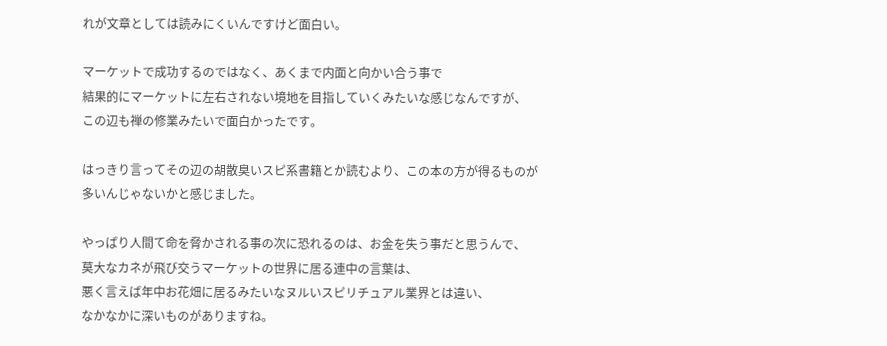れが文章としては読みにくいんですけど面白い。

マーケットで成功するのではなく、あくまで内面と向かい合う事で
結果的にマーケットに左右されない境地を目指していくみたいな感じなんですが、
この辺も禅の修業みたいで面白かったです。

はっきり言ってその辺の胡散臭いスピ系書籍とか読むより、この本の方が得るものが
多いんじゃないかと感じました。

やっぱり人間て命を脅かされる事の次に恐れるのは、お金を失う事だと思うんで、
莫大なカネが飛び交うマーケットの世界に居る連中の言葉は、
悪く言えば年中お花畑に居るみたいなヌルいスピリチュアル業界とは違い、
なかなかに深いものがありますね。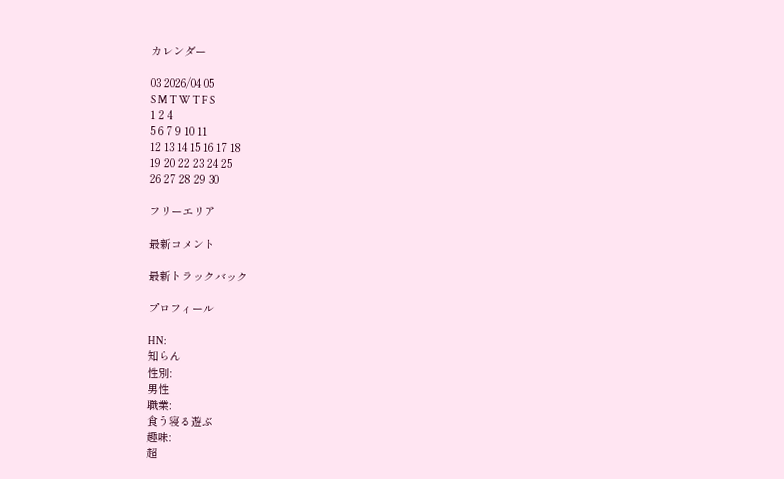カレンダー

03 2026/04 05
S M T W T F S
1 2 4
5 6 7 9 10 11
12 13 14 15 16 17 18
19 20 22 23 24 25
26 27 28 29 30

フリーエリア

最新コメント

最新トラックバック

プロフィール

HN:
知らん
性別:
男性
職業:
食う寝る遊ぶ
趣味:
超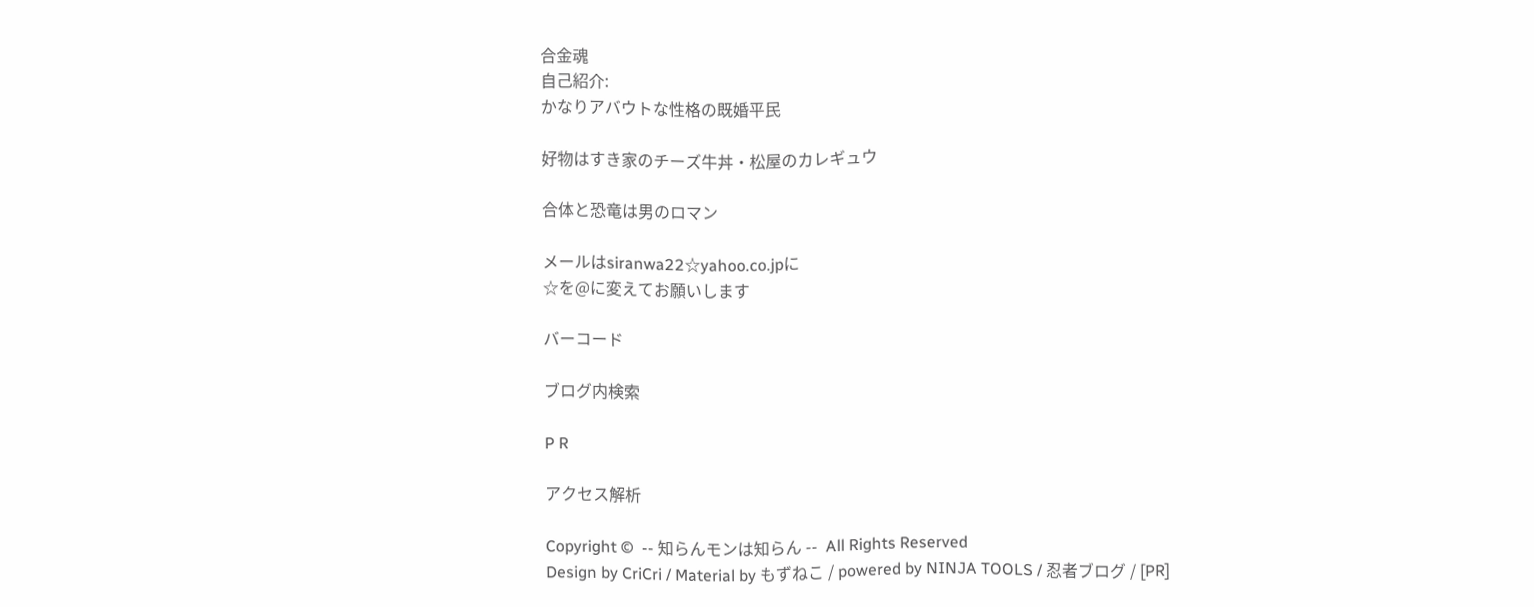合金魂
自己紹介:
かなりアバウトな性格の既婚平民

好物はすき家のチーズ牛丼・松屋のカレギュウ

合体と恐竜は男のロマン

メールはsiranwa22☆yahoo.co.jpに
☆を@に変えてお願いします

バーコード

ブログ内検索

P R

アクセス解析

Copyright ©  -- 知らんモンは知らん --  All Rights Reserved
Design by CriCri / Material by もずねこ / powered by NINJA TOOLS / 忍者ブログ / [PR]